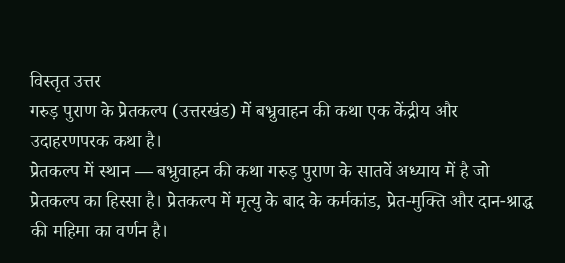विस्तृत उत्तर
गरुड़ पुराण के प्रेतकल्प (उत्तरखंड) में बभ्रुवाहन की कथा एक केंद्रीय और उदाहरणपरक कथा है।
प्रेतकल्प में स्थान — बभ्रुवाहन की कथा गरुड़ पुराण के सातवें अध्याय में है जो प्रेतकल्प का हिस्सा है। प्रेतकल्प में मृत्यु के बाद के कर्मकांड, प्रेत-मुक्ति और दान-श्राद्ध की महिमा का वर्णन है।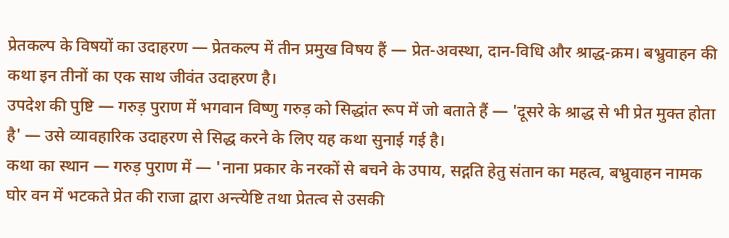प्रेतकल्प के विषयों का उदाहरण — प्रेतकल्प में तीन प्रमुख विषय हैं — प्रेत-अवस्था, दान-विधि और श्राद्ध-क्रम। बभ्रुवाहन की कथा इन तीनों का एक साथ जीवंत उदाहरण है।
उपदेश की पुष्टि — गरुड़ पुराण में भगवान विष्णु गरुड़ को सिद्धांत रूप में जो बताते हैं — 'दूसरे के श्राद्ध से भी प्रेत मुक्त होता है' — उसे व्यावहारिक उदाहरण से सिद्ध करने के लिए यह कथा सुनाई गई है।
कथा का स्थान — गरुड़ पुराण में — 'नाना प्रकार के नरकों से बचने के उपाय, सद्गति हेतु संतान का महत्व, बभ्रुवाहन नामक घोर वन में भटकते प्रेत की राजा द्वारा अन्त्येष्टि तथा प्रेतत्व से उसकी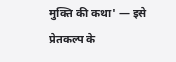मुक्ति की कथा' — इसे प्रेतकल्प के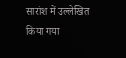सारांश में उल्लेखित किया गया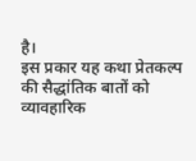है।
इस प्रकार यह कथा प्रेतकल्प की सैद्धांतिक बातों को व्यावहारिक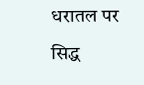धरातल पर सिद्ध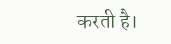करती है।